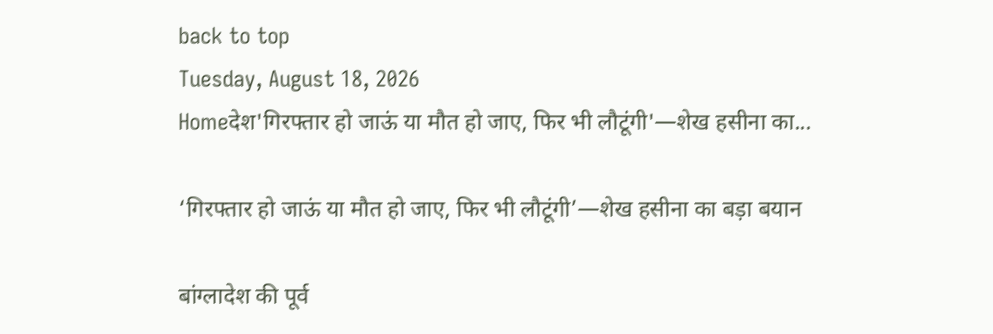back to top
Tuesday, August 18, 2026
Homeदेश'गिरफ्तार हो जाऊं या मौत हो जाए, फिर भी लौटूंगी'—शेख हसीना का...

‘गिरफ्तार हो जाऊं या मौत हो जाए, फिर भी लौटूंगी’—शेख हसीना का बड़ा बयान

बांग्लादेश की पूर्व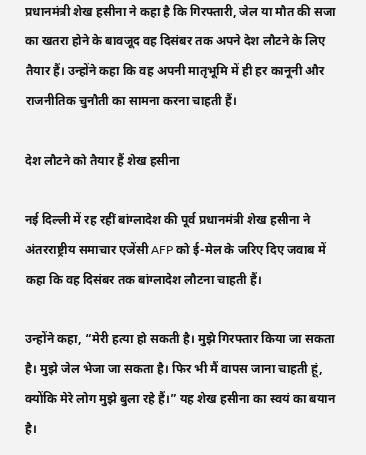प्रधानमंत्री शेख हसीना ने कहा है कि गिरफ्तारी, जेल या मौत की सजा का खतरा होने के बावजूद वह दिसंबर तक अपने देश लौटने के लिए तैयार हैं। उन्होंने कहा कि वह अपनी मातृभूमि में ही हर कानूनी और राजनीतिक चुनौती का सामना करना चाहती हैं।

देश लौटने को तैयार हैं शेख हसीना

नई दिल्ली में रह रहीं बांग्लादेश की पूर्व प्रधानमंत्री शेख हसीना ने अंतरराष्ट्रीय समाचार एजेंसी AFP को ई-मेल के जरिए दिए जवाब में कहा कि वह दिसंबर तक बांग्लादेश लौटना चाहती हैं।

उन्होंने कहा, “मेरी हत्या हो सकती है। मुझे गिरफ्तार किया जा सकता है। मुझे जेल भेजा जा सकता है। फिर भी मैं वापस जाना चाहती हूं, क्योंकि मेरे लोग मुझे बुला रहे हैं।” यह शेख हसीना का स्वयं का बयान है।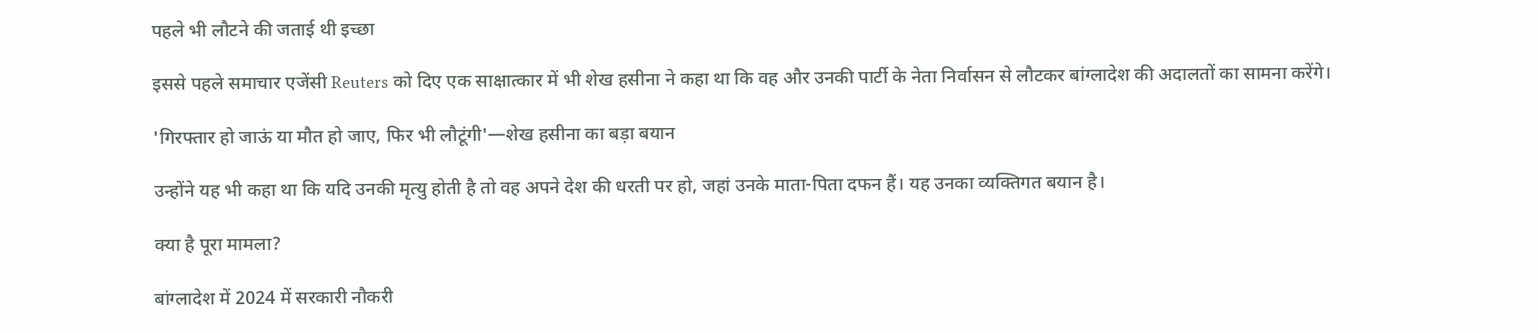पहले भी लौटने की जताई थी इच्छा

इससे पहले समाचार एजेंसी Reuters को दिए एक साक्षात्कार में भी शेख हसीना ने कहा था कि वह और उनकी पार्टी के नेता निर्वासन से लौटकर बांग्लादेश की अदालतों का सामना करेंगे।

'गिरफ्तार हो जाऊं या मौत हो जाए, फिर भी लौटूंगी'—शेख हसीना का बड़ा बयान

उन्होंने यह भी कहा था कि यदि उनकी मृत्यु होती है तो वह अपने देश की धरती पर हो, जहां उनके माता-पिता दफन हैं। यह उनका व्यक्तिगत बयान है।

क्या है पूरा मामला?

बांग्लादेश में 2024 में सरकारी नौकरी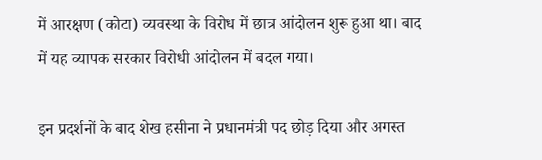में आरक्षण (कोटा) व्यवस्था के विरोध में छात्र आंदोलन शुरू हुआ था। बाद में यह व्यापक सरकार विरोधी आंदोलन में बदल गया।

इन प्रदर्शनों के बाद शेख हसीना ने प्रधानमंत्री पद छोड़ दिया और अगस्त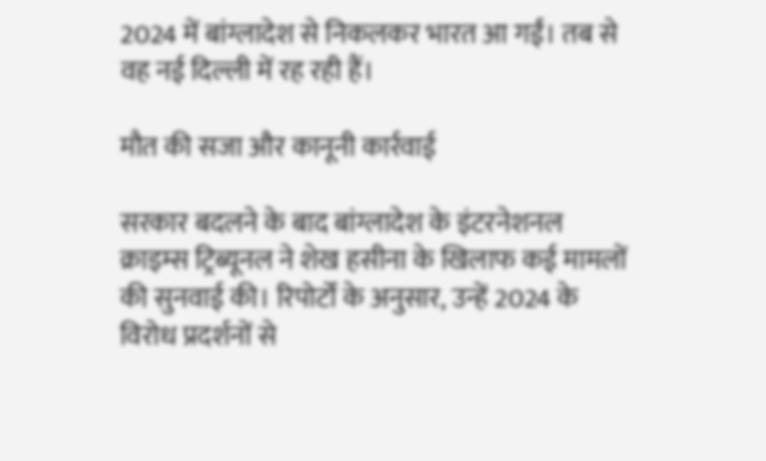2024 में बांग्लादेश से निकलकर भारत आ गईं। तब से वह नई दिल्ली में रह रही हैं।

मौत की सजा और कानूनी कार्रवाई

सरकार बदलने के बाद बांग्लादेश के इंटरनेशनल क्राइम्स ट्रिब्यूनल ने शेख हसीना के खिलाफ कई मामलों की सुनवाई की। रिपोर्टों के अनुसार, उन्हें 2024 के विरोध प्रदर्शनों से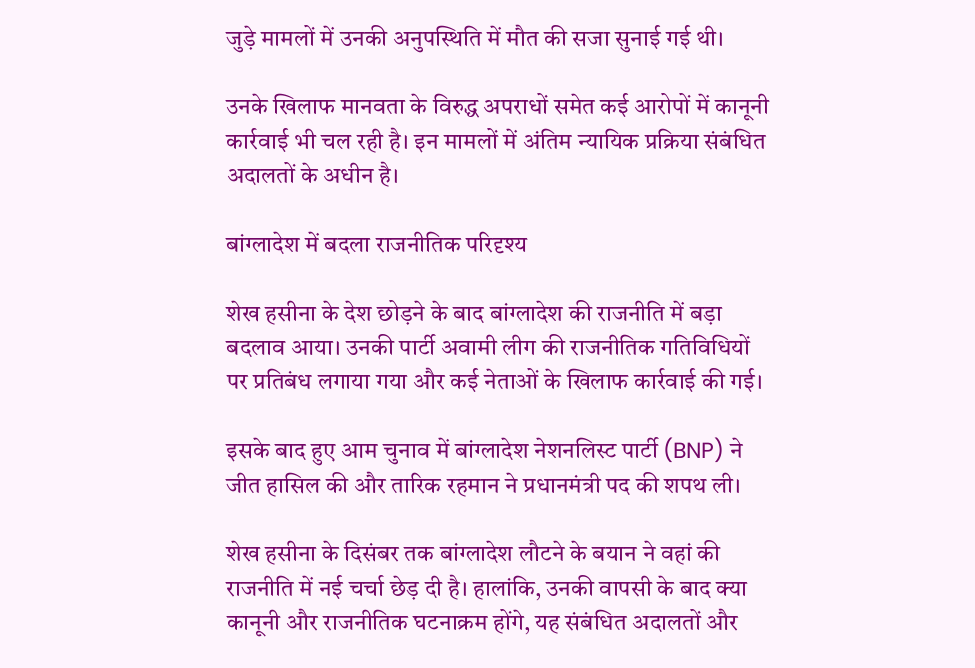जुड़े मामलों में उनकी अनुपस्थिति में मौत की सजा सुनाई गई थी।

उनके खिलाफ मानवता के विरुद्ध अपराधों समेत कई आरोपों में कानूनी कार्रवाई भी चल रही है। इन मामलों में अंतिम न्यायिक प्रक्रिया संबंधित अदालतों के अधीन है।

बांग्लादेश में बदला राजनीतिक परिदृश्य

शेख हसीना के देश छोड़ने के बाद बांग्लादेश की राजनीति में बड़ा बदलाव आया। उनकी पार्टी अवामी लीग की राजनीतिक गतिविधियों पर प्रतिबंध लगाया गया और कई नेताओं के खिलाफ कार्रवाई की गई।

इसके बाद हुए आम चुनाव में बांग्लादेश नेशनलिस्ट पार्टी (BNP) ने जीत हासिल की और तारिक रहमान ने प्रधानमंत्री पद की शपथ ली।

शेख हसीना के दिसंबर तक बांग्लादेश लौटने के बयान ने वहां की राजनीति में नई चर्चा छेड़ दी है। हालांकि, उनकी वापसी के बाद क्या कानूनी और राजनीतिक घटनाक्रम होंगे, यह संबंधित अदालतों और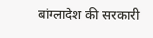बांग्लादेश की सरकारी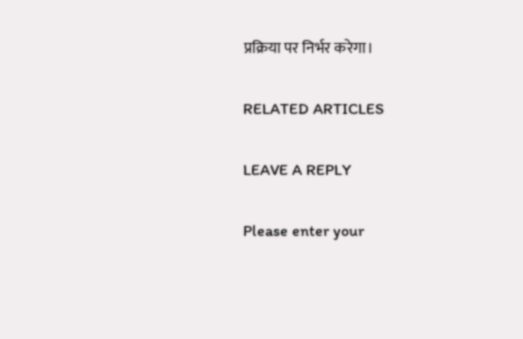प्रक्रिया पर निर्भर करेगा।

RELATED ARTICLES

LEAVE A REPLY

Please enter your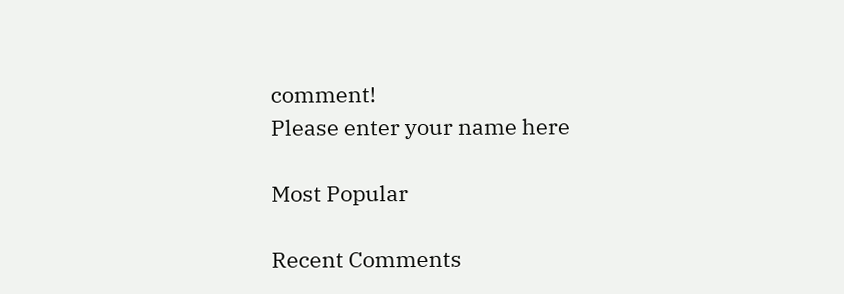comment!
Please enter your name here

Most Popular

Recent Comments